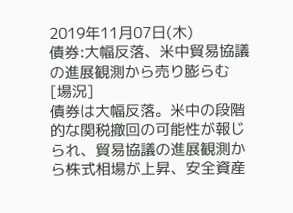2019年11月07日(木)
債券:大幅反落、米中貿易協議の進展観測から売り膨らむ
[場況]
債券は大幅反落。米中の段階的な関税撤回の可能性が報じられ、貿易協議の進展観測から株式相場が上昇、安全資産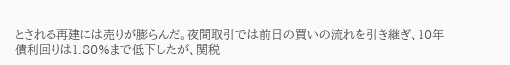とされる再建には売りが膨らんだ。夜間取引では前日の買いの流れを引き継ぎ、10年債利回りは1.80%まで低下したが、関税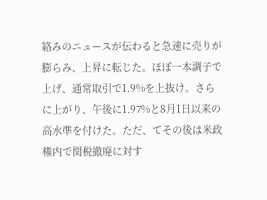絡みのニュースが伝わると急速に売りが膨らみ、上昇に転じた。ほぼ一本調子で上げ、通常取引で1.9%を上抜け。さらに上がり、午後に1.97%と8月1日以来の高水準を付けた。ただ、てその後は米政権内で関税撤廃に対す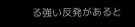る強い反発があると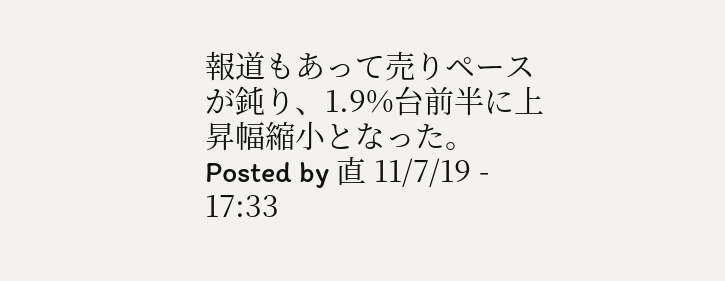報道もあって売りペースが鈍り、1.9%台前半に上昇幅縮小となった。
Posted by 直 11/7/19 - 17:33